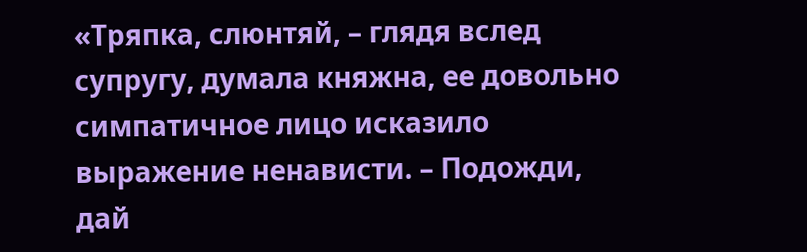«Тряпка, слюнтяй, – глядя вслед супругу, думала княжна, ее довольно симпатичное лицо исказило выражение ненависти. – Подожди, дай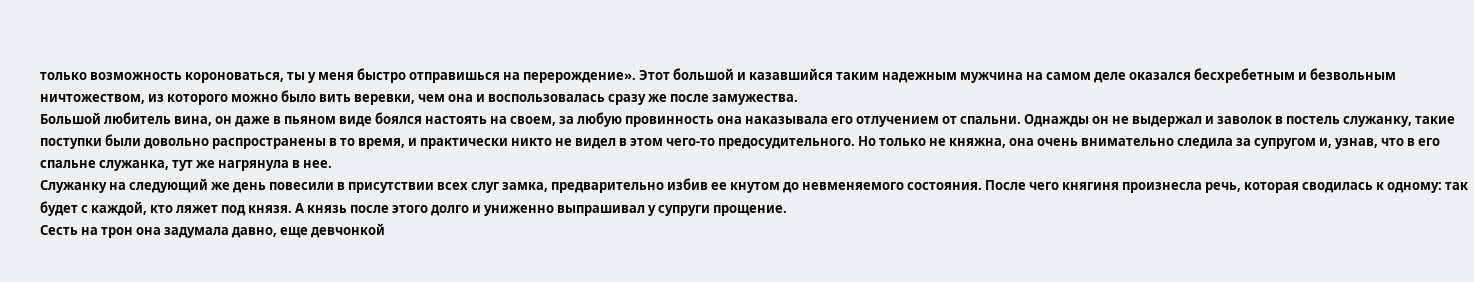только возможность короноваться, ты у меня быстро отправишься на перерождение». Этот большой и казавшийся таким надежным мужчина на самом деле оказался бесхребетным и безвольным ничтожеством, из которого можно было вить веревки, чем она и воспользовалась сразу же после замужества.
Большой любитель вина, он даже в пьяном виде боялся настоять на своем, за любую провинность она наказывала его отлучением от спальни. Однажды он не выдержал и заволок в постель служанку, такие поступки были довольно распространены в то время, и практически никто не видел в этом чего-то предосудительного. Но только не княжна, она очень внимательно следила за супругом и, узнав, что в его спальне служанка, тут же нагрянула в нее.
Служанку на следующий же день повесили в присутствии всех слуг замка, предварительно избив ее кнутом до невменяемого состояния. После чего княгиня произнесла речь, которая сводилась к одному: так будет с каждой, кто ляжет под князя. А князь после этого долго и униженно выпрашивал у супруги прощение.
Сесть на трон она задумала давно, еще девчонкой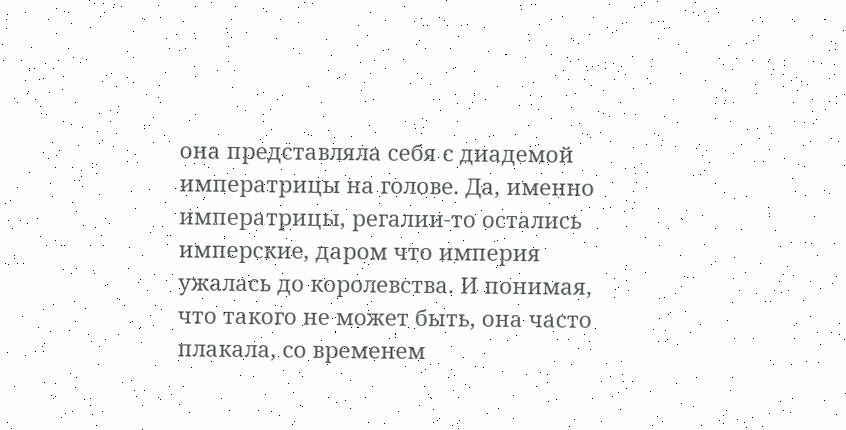она представляла себя с диадемой императрицы на голове. Да, именно императрицы, регалии-то остались имперские, даром что империя ужалась до королевства. И понимая, что такого не может быть, она часто плакала, со временем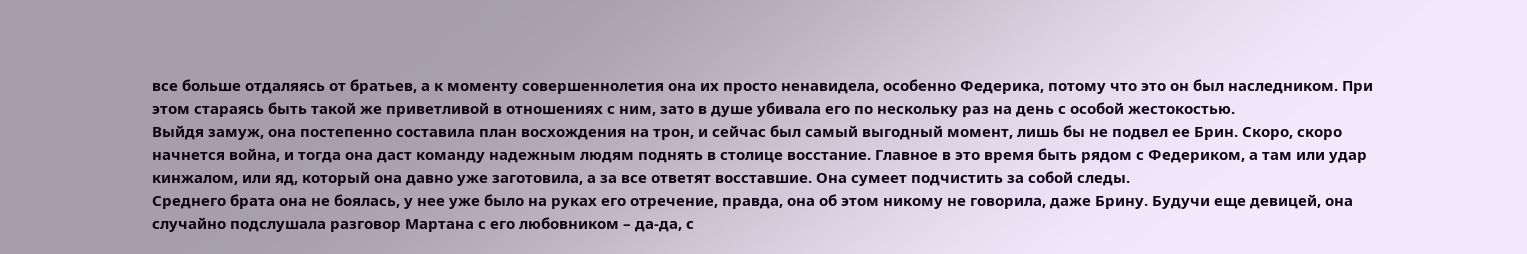все больше отдаляясь от братьев, а к моменту совершеннолетия она их просто ненавидела, особенно Федерика, потому что это он был наследником. При этом стараясь быть такой же приветливой в отношениях с ним, зато в душе убивала его по нескольку раз на день с особой жестокостью.
Выйдя замуж, она постепенно составила план восхождения на трон, и сейчас был самый выгодный момент, лишь бы не подвел ее Брин. Скоро, скоро начнется война, и тогда она даст команду надежным людям поднять в столице восстание. Главное в это время быть рядом с Федериком, а там или удар кинжалом, или яд, который она давно уже заготовила, а за все ответят восставшие. Она сумеет подчистить за собой следы.
Среднего брата она не боялась, у нее уже было на руках его отречение, правда, она об этом никому не говорила, даже Брину. Будучи еще девицей, она случайно подслушала разговор Мартана с его любовником – да-да, с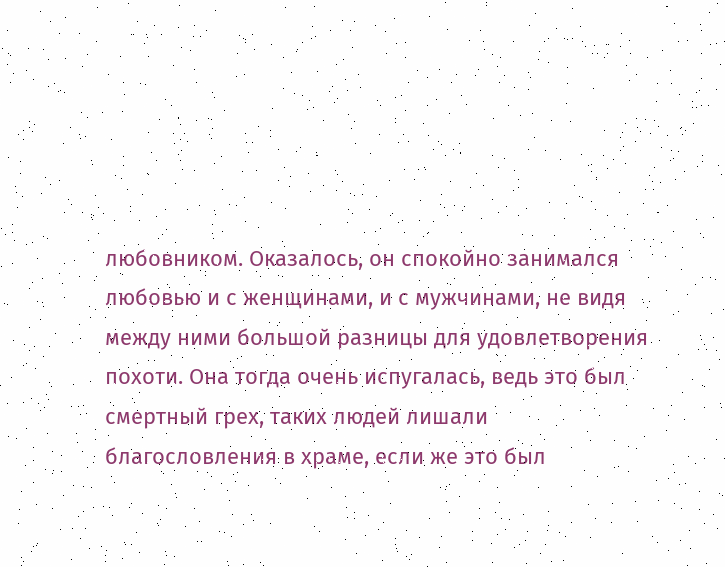любовником. Оказалось, он спокойно занимался любовью и с женщинами, и с мужчинами, не видя между ними большой разницы для удовлетворения похоти. Она тогда очень испугалась, ведь это был смертный грех, таких людей лишали благословления в храме, если же это был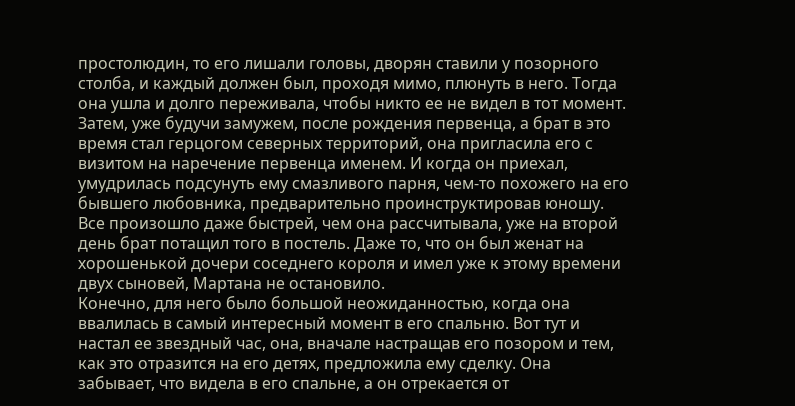простолюдин, то его лишали головы, дворян ставили у позорного столба, и каждый должен был, проходя мимо, плюнуть в него. Тогда она ушла и долго переживала, чтобы никто ее не видел в тот момент.
Затем, уже будучи замужем, после рождения первенца, а брат в это время стал герцогом северных территорий, она пригласила его с визитом на наречение первенца именем. И когда он приехал, умудрилась подсунуть ему смазливого парня, чем-то похожего на его бывшего любовника, предварительно проинструктировав юношу. Все произошло даже быстрей, чем она рассчитывала, уже на второй день брат потащил того в постель. Даже то, что он был женат на хорошенькой дочери соседнего короля и имел уже к этому времени двух сыновей, Мартана не остановило.
Конечно, для него было большой неожиданностью, когда она ввалилась в самый интересный момент в его спальню. Вот тут и настал ее звездный час, она, вначале настращав его позором и тем, как это отразится на его детях, предложила ему сделку. Она забывает, что видела в его спальне, а он отрекается от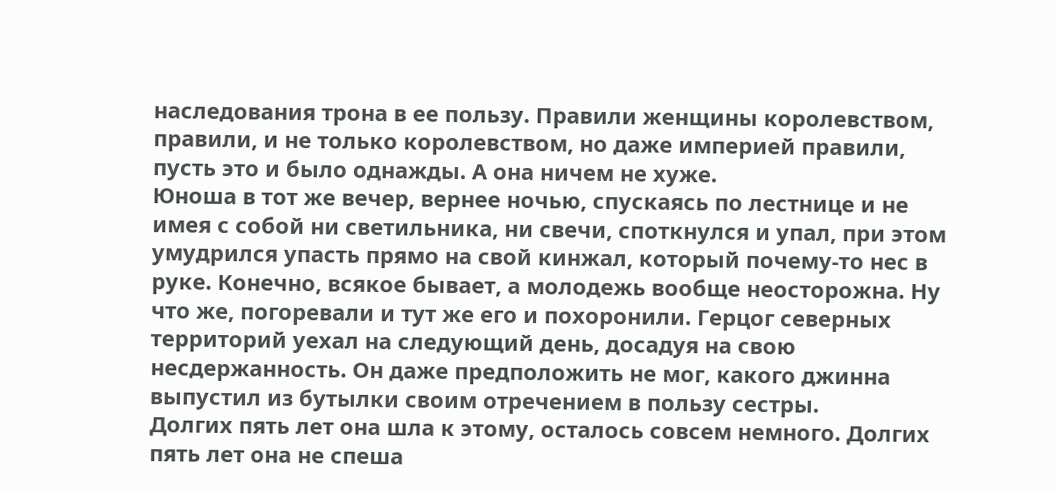наследования трона в ее пользу. Правили женщины королевством, правили, и не только королевством, но даже империей правили, пусть это и было однажды. А она ничем не хуже.
Юноша в тот же вечер, вернее ночью, спускаясь по лестнице и не имея с собой ни светильника, ни свечи, споткнулся и упал, при этом умудрился упасть прямо на свой кинжал, который почему-то нес в руке. Конечно, всякое бывает, а молодежь вообще неосторожна. Ну что же, погоревали и тут же его и похоронили. Герцог северных территорий уехал на следующий день, досадуя на свою несдержанность. Он даже предположить не мог, какого джинна выпустил из бутылки своим отречением в пользу сестры.
Долгих пять лет она шла к этому, осталось совсем немного. Долгих пять лет она не спеша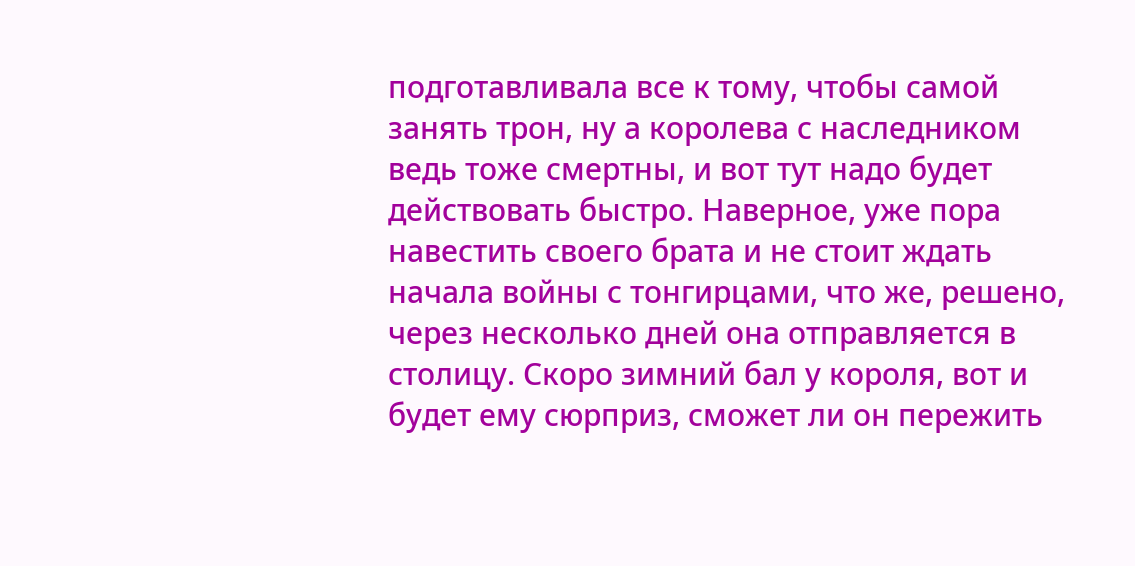подготавливала все к тому, чтобы самой занять трон, ну а королева с наследником ведь тоже смертны, и вот тут надо будет действовать быстро. Наверное, уже пора навестить своего брата и не стоит ждать начала войны с тонгирцами, что же, решено, через несколько дней она отправляется в столицу. Скоро зимний бал у короля, вот и будет ему сюрприз, сможет ли он пережить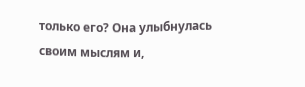только его? Она улыбнулась своим мыслям и,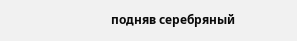подняв серебряный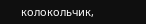колокольчик,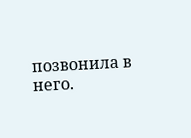позвонила в него.